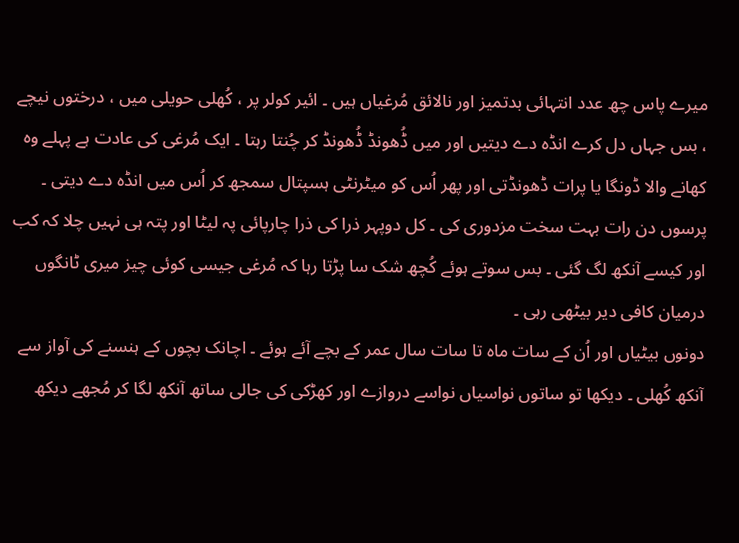میرے پاس چھ عدد انتہائی بدتمیز اور نالائق مُرغیاں ہیں ۔ ائیر کولر پر ، کُھلی حویلی میں ، درختوں نیچے ، بس جہاں دل کرے انڈہ دے دیتیں اور میں ڈُھونڈ ڈُھونڈ کر چُنتا رہتا ۔ ایک مُرغی کی عادت ہے پہلے وہ کھانے والا ڈونگا یا پرات ڈھونڈتی اور پھر اُس کو میٹرنٹی ہسپتال سمجھ کر اُس میں انڈہ دے دیتی ۔
پرسوں دن رات بہت سخت مزدوری کی ۔ کل دوپہر ذرا کی ذرا چارپائی پہ لیٹا اور پتہ ہی نہیں چلا کہ کب اور کیسے آنکھ لگ گئی ۔ بس سوتے ہوئے کُچھ شک سا پڑتا رہا کہ مُرغی جیسی کوئی چیز میری ٹانگوں درمیان کافی دیر بیٹھی رہی ۔
دونوں بیٹیاں اور اُن کے سات ماہ تا سات سال عمر کے بچے آئے ہوئے ۔ اچانک بچوں کے ہنسنے کی آواز سے آنکھ کُھلی ۔ دیکھا تو ساتوں نواسیاں نواسے دروازے اور کھڑکی کی جالی ساتھ آنکھ لگا کر مُجھے دیکھ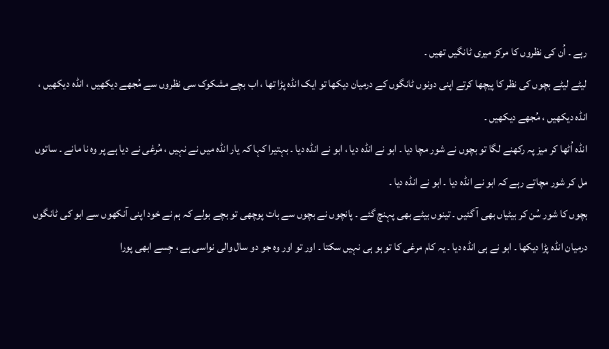رہے ۔ اُن کی نظروں کا مرکز میری ٹانگیں تھیں ۔
لیٹے لیٹے بچوں کی نظر کا پیچھا کرتے اپنی دونوں ٹانگوں کے درمیان دیکھا تو ایک انڈہ پڑا تھا ، اب بچے مشکوک سی نظروں سے مُجھے دیکھیں ، انڈہ دیکھیں ، انڈہ دیکھیں ، مُجھے دیکھیں ۔
انڈہ اُٹھا کر میز پہ رکھنے لگا تو بچوں نے شور مچا دیا ۔ ابو نے انڈہ دیا ، ابو نے انڈہ دیا ۔ بہتیرا کہا کہ یار انڈہ میں نے نہیں ، مُرغی نے دیا ہے پر وہ نا مانے ۔ ساتوں مل کر شور مچاتے رہے کہ ابو نے انڈہ دیا ۔ ابو نے انڈہ دیا ۔
بچوں کا شور سُن کر بیٹیاں بھی آ گئیں ۔ تینوں بیٹے بھی پہنچ گئے ۔ پانچوں نے بچوں سے بات پوچھی تو بچے بولے کہ ہم نے خود اپنی آنکھوں سے ابو کی ٹانگوں درمیان انڈہ پڑا دیکھا ۔ ابو نے ہی انڈہ دیا ۔ یہ کام مرغی کا تو ہو ہی نہیں سکتا ۔ اور تو اور وہ جو دو سال والی نواسی ہے ، جِسے ابھی پورا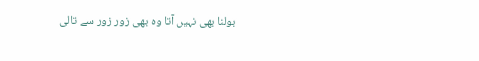بولنا بھی نہیں آتا وہ بھی زور زور سے تالی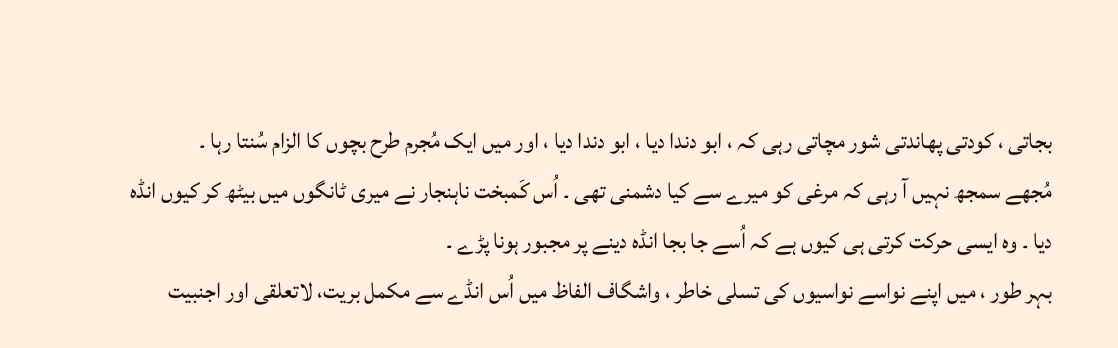بجاتی ، کودتی پھاندتی شور مچاتی رہی کہ ، ابو دندا دیا ، ابو دندا دیا ، اور میں ایک مُجرم طرح بچوں کا الزام سُنتا رہا ۔
مُجھے سمجھ نہیں آ رہی کہ مرغی کو میرے سے کیا دشمنی تھی ۔ اُس کَمبخت ناہنجار نے میری ٹانگوں میں بیٹھ کر کیوں انڈہ دیا ۔ وہ ایسی حرکت کرتی ہی کیوں ہے کہ اُسے جا بجا انڈہ دینے پر مجبور ہونا پڑے ۔
بہر طور ، میں اپنے نواسے نواسیوں کی تسلی خاطر ، واشگاف الفاظ میں اُس انڈے سے مکمل بریت، لاتعلقی اور اجنبیت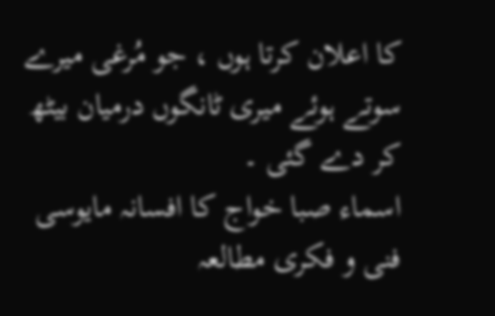کا اعلان کرتا ہوں ، جو مُرغی میرے سوتے ہوئے میری ٹانگوں درمیان بیٹھ کر دے گئی ۔
اسماء صبا خواج کا افسانہ مایوسی فنی و فکری مطالعہ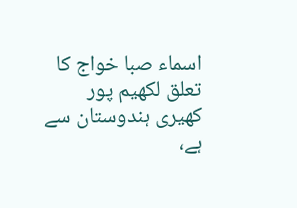اسماء صبا خواج کا تعلق لکھیم پور کھیری ہندوستان سے ہے،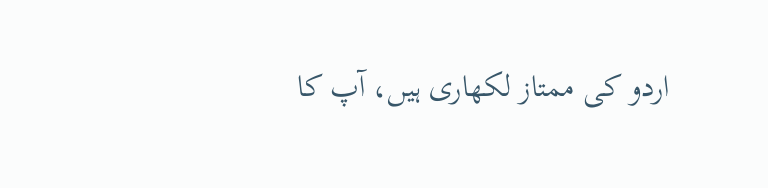اردو کی ممتاز لکھاری ہیں، آپ کا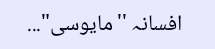افسانہ ''مایوسی"...